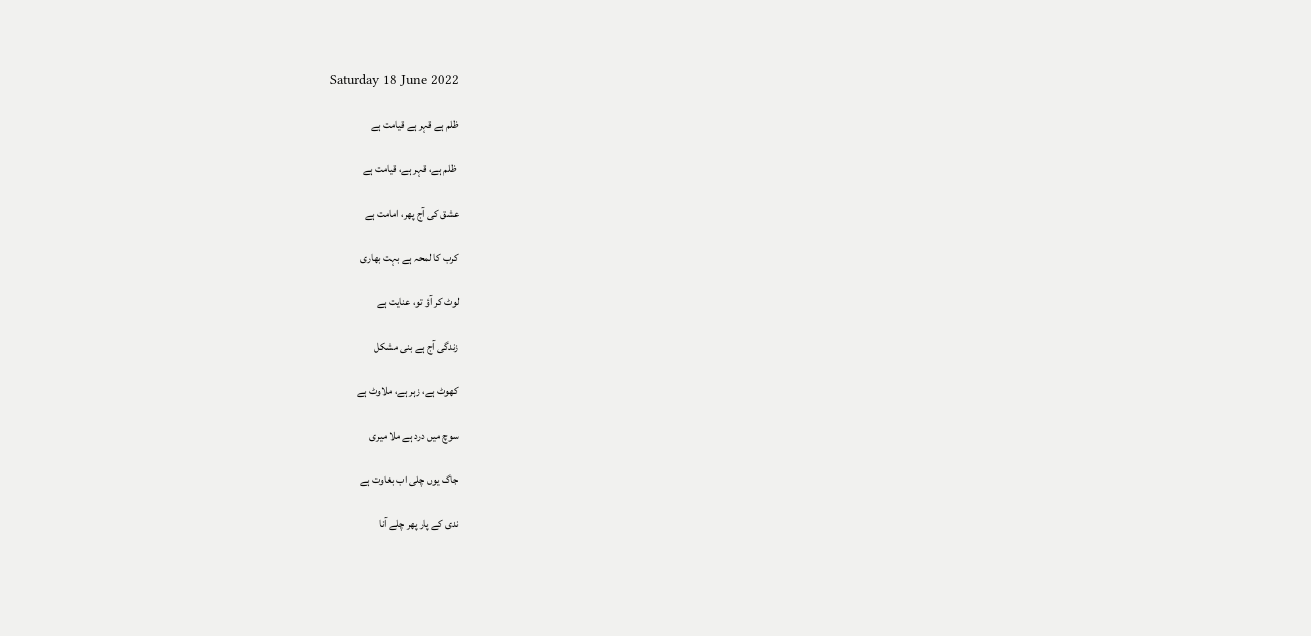Saturday 18 June 2022

ظلم ہے قہر ہے قیامت ہے

 ظلم ہے، قہر ہے، قیامت ہے

عشق کی آج پھر، امامت ہے

کرب کا لمحہ ہے بہت بھاری

لوٹ کر آؤ تو، عنایت ہے

زندگی آج ہے بنی مشکل

کھوٹ ہے، زہر ہے، ملاوٹ ہے

سوچ میں درد ہے ملا ميری

جاگ یوں چلی اب بغاوت ہے

ندی کے پار پھر چلے آنا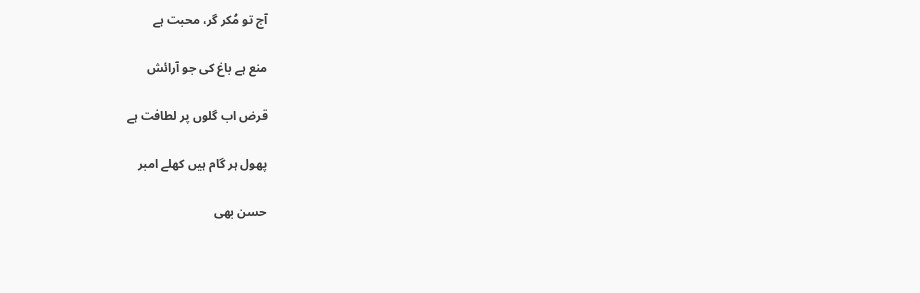آج تو مُکر گر، محبت ہے

منع ہے باغ کی جو آرائش

قرض اب گلوں پر لطافت ہے

پھول ہر گام ہیں کھلے امبر

حسن بھی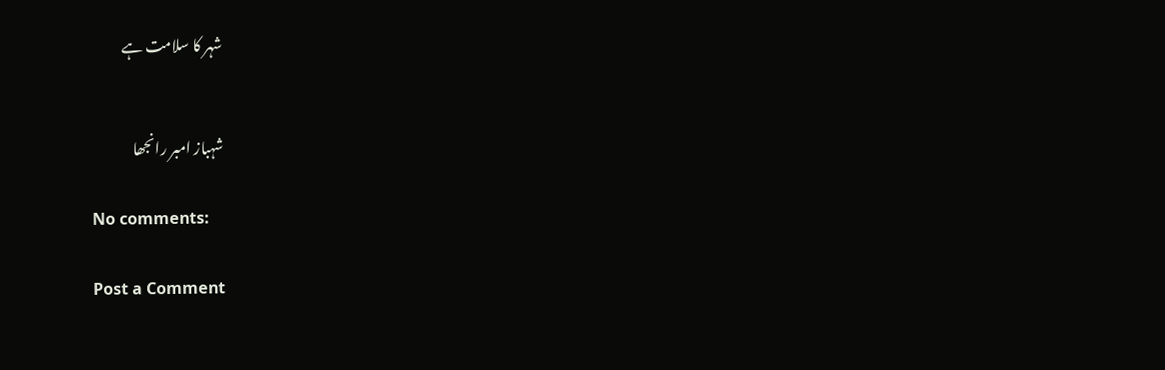شہر کا سلامت ہے


شہباز امبر رانجھا

No comments:

Post a Comment